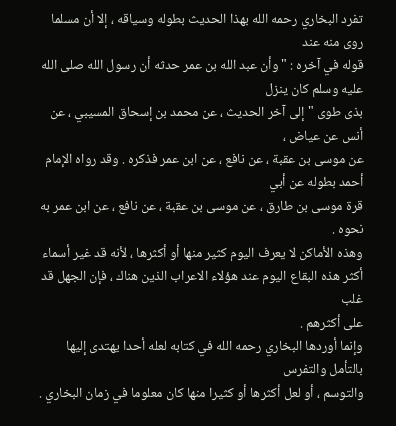تفرد البخاري رحمه الله بهذا الحديث بطوله وسياقه ، إلا أن مسلما روى منه عند
قوله في آخره : " وأن عبد الله بن عمر حدثه أن رسول الله صلى الله عليه وسلم كان ينزل
بذى طوى " إلى آخر الحديث ، عن محمد بن إسحاق المسيبي ، عن أنس عن عياض ،
عن موسى بن عقبة ، عن نافع ، عن ابن عمر فذكره . وقد رواه الإمام أحمد بطوله عن أبي
قرة موسى بن طارق ، عن موسى بن عقبة ، عن نافع ، عن ابن عمر به نحوه .
وهذه الأماكن لا يعرف اليوم كثير منها أو أكثرها ، لأنه قد غير أسماء
أكثر هذه البقاع اليوم عند هؤلاء الاعراب الذين هناك ، فإن الجهل قد غلب
على أكثرهم .
وإنما أوردها البخاري رحمه الله في كتابه لعله أحدا يهتدى إليها بالتأمل والتفرس
والتوسم ، أو لعل أكثرها أو كثيرا منها كان معلوما في زمان البخاري .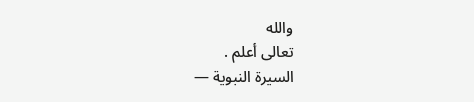والله
تعالى أعلم .
السيرة النبوية —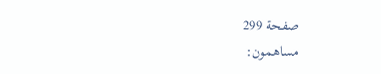صفحة 299
مساهمون: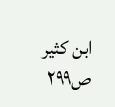ابن كثير
ص٢٩٩